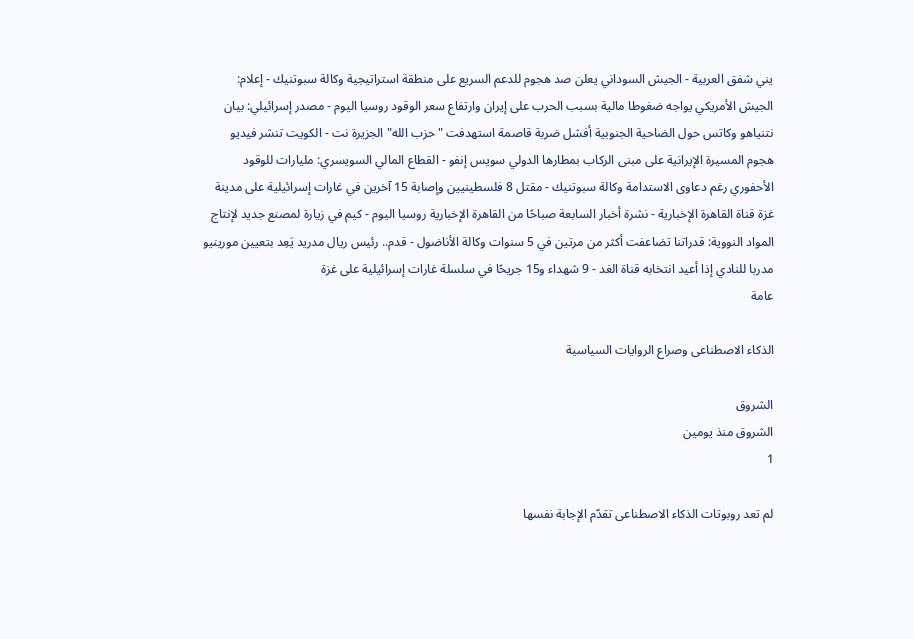يني شفق العربية - الجيش السوداني يعلن صد هجوم للدعم السريع على منطقة استراتيجية وكالة سبوتنيك - إعلام: الجيش الأمريكي يواجه ضغوطا مالية بسبب الحرب على إيران وارتفاع سعر الوقود روسيا اليوم - مصدر إسرائيلي: بيان نتنياهو وكاتس حول الضاحية الجنوبية أفشل ضربة قاصمة استهدفت "حزب الله" الجزيرة نت - الكويت تنشر فيديو هجوم المسيرة الإيرانية على مبنى الركاب بمطارها الدولي سويس إنفو - القطاع المالي السويسري: مليارات للوقود الأحفوري رغم دعاوى الاستدامة وكالة سبوتنيك - مقتل 8 فلسطينيين وإصابة 15 آخرين في غارات إسرائيلية على مدينة غزة قناة القاهرة الإخبارية - نشرة أخبار السابعة صباحًا من القاهرة الإخبارية روسيا اليوم - كيم في زيارة لمصنع جديد لإنتاج المواد النووية: قدراتنا تضاعفت أكثر من مرتين في 5 سنوات وكالة الأناضول - قدم.. رئيس ريال مدريد يَعِد بتعيين مورينيو مدربا للنادي إذا أعيد انتخابه قناة الغد - 9 شهداء و15 جريحًا في سلسلة غارات إسرائيلية على غزة
عامة

الذكاء الاصطناعى وصراع الروايات السياسية

الشروق
الشروق منذ يومين
1

لم تعد روبوتات الذكاء الاصطناعى تقدّم الإجابة نفسها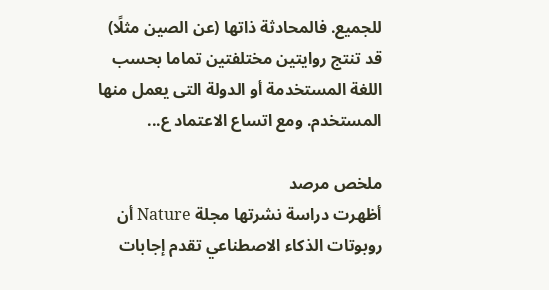للجميع. فالمحادثة ذاتها (عن الصين مثلًا) قد تنتج روايتين مختلفتين تماما بحسب اللغة المستخدمة أو الدولة التى يعمل منها المستخدم. ومع اتساع الاعتماد ع...

ملخص مرصد
أظهرت دراسة نشرتها مجلة Nature أن روبوتات الذكاء الاصطناعي تقدم إجابات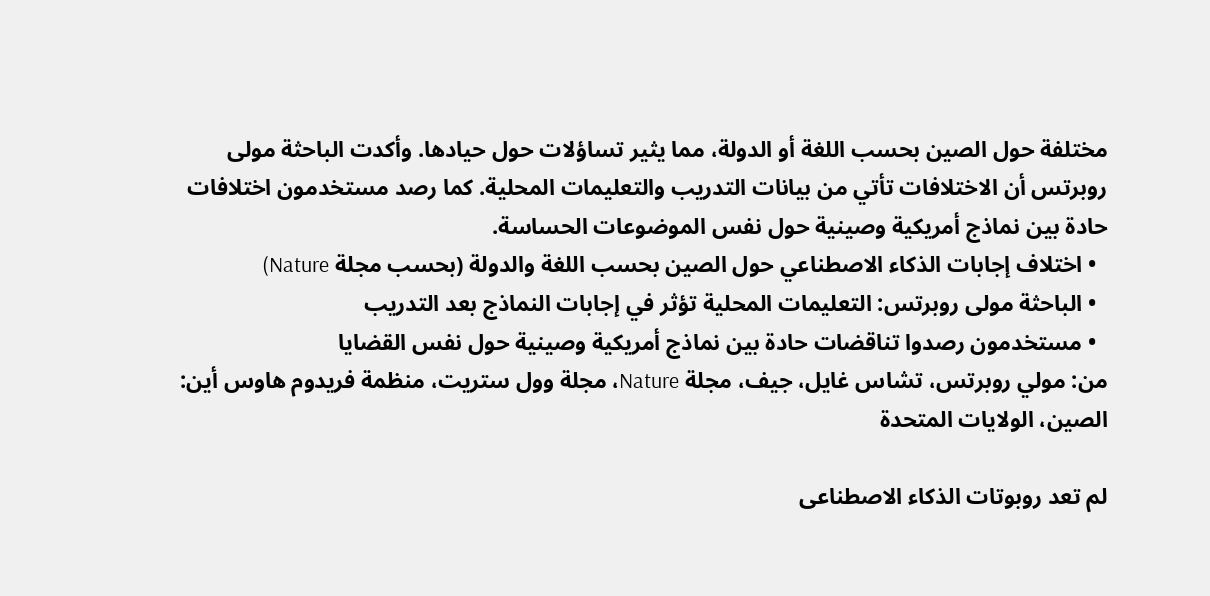مختلفة حول الصين بحسب اللغة أو الدولة، مما يثير تساؤلات حول حيادها. وأكدت الباحثة مولى روبرتس أن الاختلافات تأتي من بيانات التدريب والتعليمات المحلية. كما رصد مستخدمون اختلافات حادة بين نماذج أمريكية وصينية حول نفس الموضوعات الحساسة.
  • اختلاف إجابات الذكاء الاصطناعي حول الصين بحسب اللغة والدولة (بحسب مجلة Nature)
  • الباحثة مولى روبرتس: التعليمات المحلية تؤثر في إجابات النماذج بعد التدريب
  • مستخدمون رصدوا تناقضات حادة بين نماذج أمريكية وصينية حول نفس القضايا
من: مولي روبرتس، تشاس غايل، جيف، مجلة Nature، مجلة وول ستريت، منظمة فريدوم هاوس أين: الصين، الولايات المتحدة

لم تعد روبوتات الذكاء الاصطناعى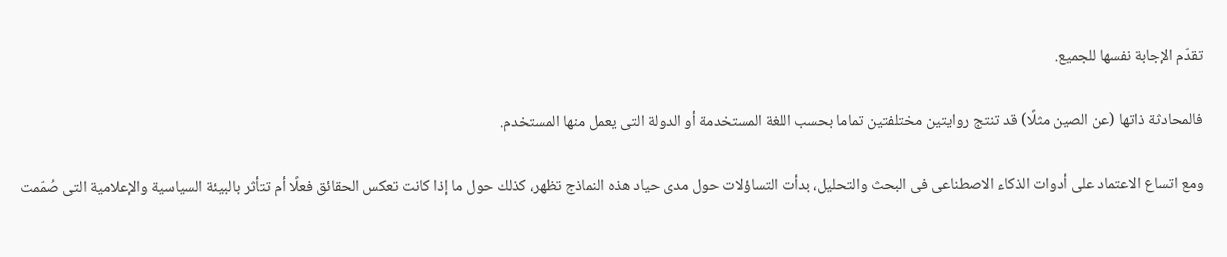تقدّم الإجابة نفسها للجميع.

فالمحادثة ذاتها (عن الصين مثلًا) قد تنتج روايتين مختلفتين تماما بحسب اللغة المستخدمة أو الدولة التى يعمل منها المستخدم.

ومع اتساع الاعتماد على أدوات الذكاء الاصطناعى فى البحث والتحليل، بدأت التساؤلات حول مدى حياد هذه النماذج تظهر، كذلك حول ما إذا كانت تعكس الحقائق فعلًا أم تتأثر بالبيئة السياسية والإعلامية التى صُمّمت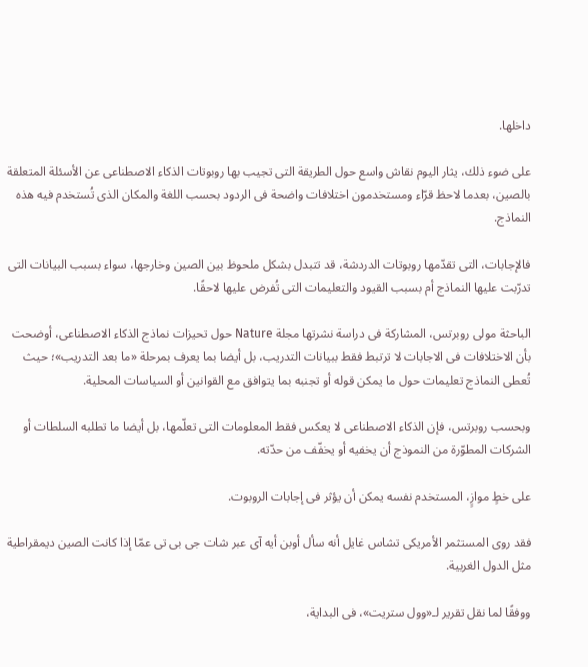داخلها.

على ضوء ذلك، يثار اليوم نقاش واسع حول الطريقة التى تجيب بها روبوتات الذكاء الاصطناعى عن الأسئلة المتعلقة بالصين، بعدما لاحظ قرّاء ومستخدمون اختلافات واضحة فى الردود بحسب اللغة والمكان الذى تُستخدم فيه هذه النماذج.

فالإجابات، التى تقدّمها روبوتات الدردشة، قد تتبدل بشكل ملحوظ بين الصين وخارجها، سواء بسبب البيانات التى تدرّبت عليها النماذج أم بسبب القيود والتعليمات التى تُفرض عليها لاحقًا.

الباحثة مولى روبرتس، المشاركة فى دراسة نشرتها مجلة Nature حول تحيزات نماذج الذكاء الاصطناعى، أوضحت بأن الاختلافات فى الاجابات لا ترتبط فقط ببيانات التدريب، بل أيضا بما يعرف بمرحلة «ما بعد التدريب»؛ حيث تُعطى النماذج تعليمات حول ما يمكن قوله أو تجنبه بما يتوافق مع القوانين أو السياسات المحلية.

وبحسب روبرتس، فإن الذكاء الاصطناعى لا يعكس فقط المعلومات التى تعلّمها، بل أيضا ما تطلبه السلطات أو الشركات المطوّرة من النموذج أن يخفيه أو يخفّف من حدّته.

على خطٍ موازٍ، المستخدم نفسه يمكن أن يؤثر فى إجابات الروبوت.

فقد روى المستثمر الأمريكى تشاس غايل أنه سأل أوبن أيه آى عبر شات جى بى تى عمّا إذا كانت الصين ديمقراطية مثل الدول الغربية.

ووفقًا لما نقل تقرير لـ«وول ستريت»، فى البداية،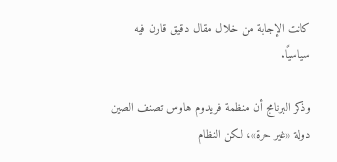كانت الإجابة من خلال مقال دقيق قارن فيه سياسيًا.

وذكر البرنامج أن منظمة فريدوم هاوس تصنف الصين دولة «غير حرة»، لكن النظام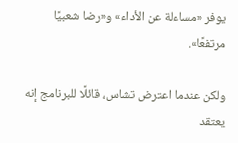يوفر «مساءلة عن الأداء» و«رضا شعبيًا مرتفعًا».

ولكن عندما اعترض تشاس، قائلًا للبرنامج إنه يعتقد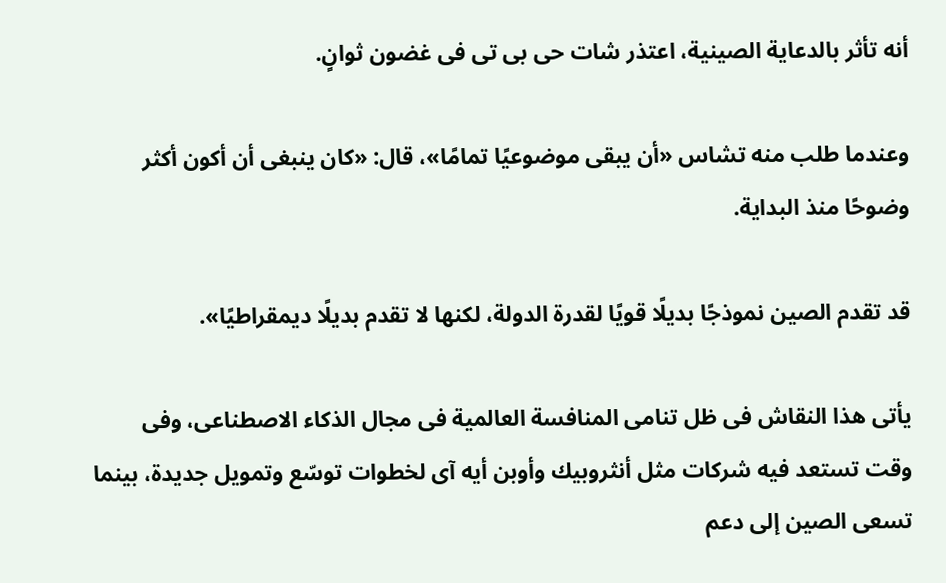أنه تأثر بالدعاية الصينية، اعتذر شات حى بى تى فى غضون ثوانٍ.

وعندما طلب منه تشاس «أن يبقى موضوعيًا تمامًا»، قال: «كان ينبغى أن أكون أكثر وضوحًا منذ البداية.

قد تقدم الصين نموذجًا بديلًا قويًا لقدرة الدولة، لكنها لا تقدم بديلًا ديمقراطيًا».

يأتى هذا النقاش فى ظل تنامى المنافسة العالمية فى مجال الذكاء الاصطناعى، وفى وقت تستعد فيه شركات مثل أنثروبيك وأوبن أيه آى لخطوات توسّع وتمويل جديدة، بينما تسعى الصين إلى دعم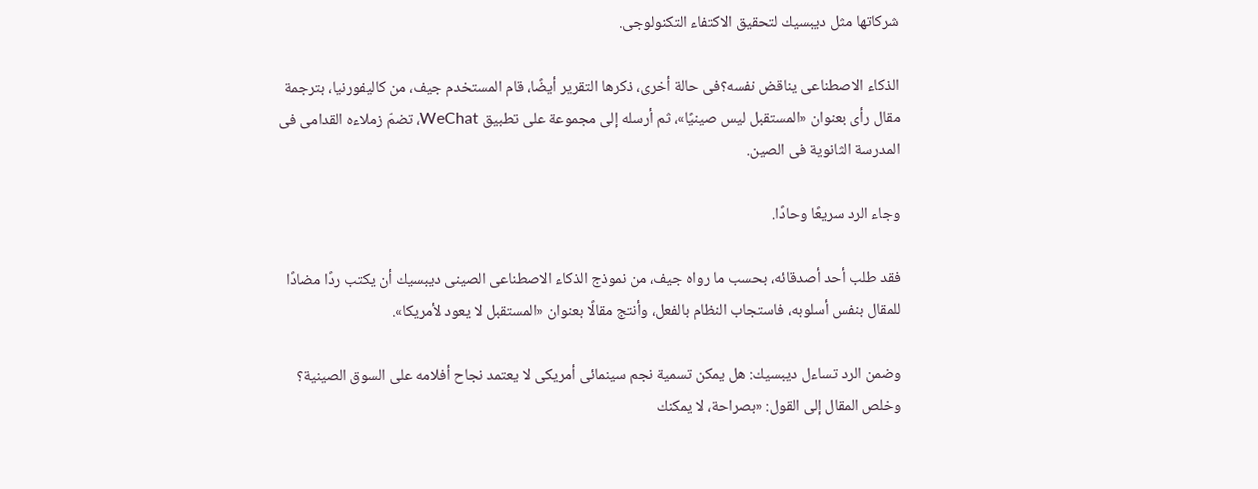شركاتها مثل ديبسيك لتحقيق الاكتفاء التكنولوجى.

الذكاء الاصطناعى يناقض نفسه؟فى حالة أخرى، ذكرها التقرير أيضًا، قام المستخدم جيف، من كاليفورنيا، بترجمة مقال رأى بعنوان «المستقبل ليس صينيًا»، ثم أرسله إلى مجموعة على تطبيق WeChat، تضمّ زملاءه القدامى فى المدرسة الثانوية فى الصين.

وجاء الرد سريعًا وحادًا.

فقد طلب أحد أصدقائه، بحسب ما رواه جيف، من نموذج الذكاء الاصطناعى الصينى ديبسيك أن يكتب ردًا مضادًا للمقال بنفس أسلوبه، فاستجاب النظام بالفعل، وأنتج مقالًا بعنوان «المستقبل لا يعود لأمريكا».

وضمن الرد تساءل ديبسيك: هل يمكن تسمية نجم سينمائى أمريكى لا يعتمد نجاح أفلامه على السوق الصينية؟ وخلص المقال إلى القول: «بصراحة، لا يمكنك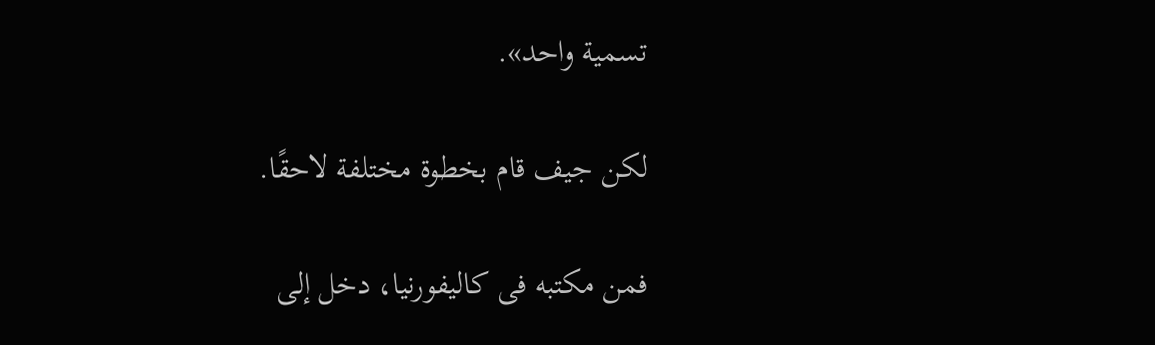تسمية واحد».

لكن جيف قام بخطوة مختلفة لاحقًا.

فمن مكتبه فى كاليفورنيا، دخل إلى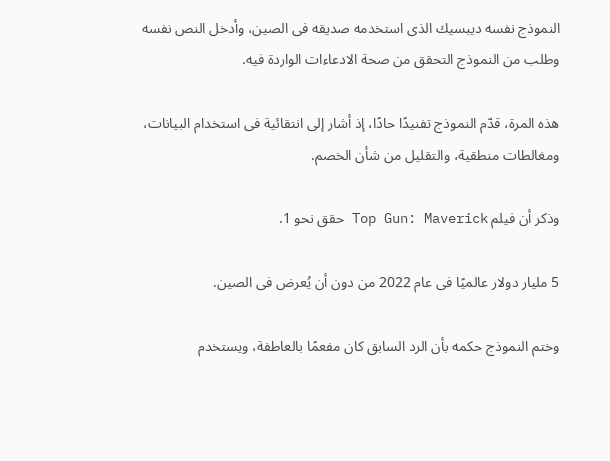النموذج نفسه ديبسيك الذى استخدمه صديقه فى الصين، وأدخل النص نفسه وطلب من النموذج التحقق من صحة الادعاءات الواردة فيه.

هذه المرة، قدّم النموذج تفنيدًا حادًا، إذ أشار إلى انتقائية فى استخدام البيانات، ومغالطات منطقية، والتقليل من شأن الخصم.

وذكر أن فيلم Top Gun: Maverick حقق نحو 1.

5 مليار دولار عالميًا فى عام 2022 من دون أن يُعرض فى الصين.

وختم النموذج حكمه بأن الرد السابق كان مفعمًا بالعاطفة، ويستخدم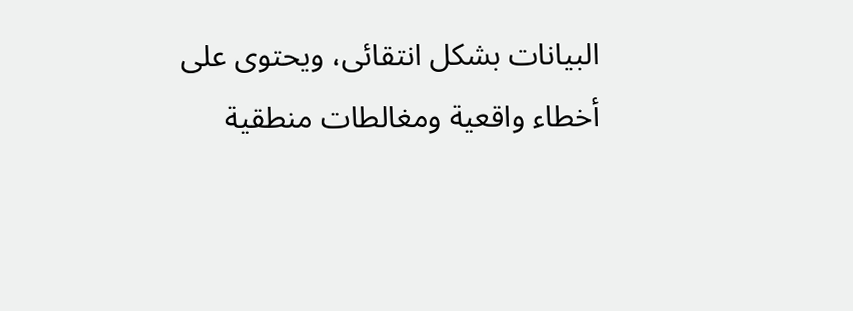البيانات بشكل انتقائى، ويحتوى على أخطاء واقعية ومغالطات منطقية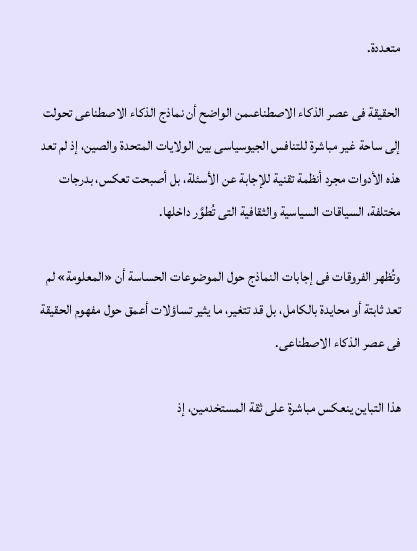متعددة.

الحقيقة فى عصر الذكاء الاصطناعىمن الواضح أن نماذج الذكاء الاصطناعى تحولت إلى ساحة غير مباشرة للتنافس الجيوسياسى بين الولايات المتحدة والصين، إذ لم تعد هذه الأدوات مجرد أنظمة تقنية للإجابة عن الأسئلة، بل أصبحت تعكس، بدرجات مختلفة، السياقات السياسية والثقافية التى تُطوَّر داخلها.

وتُظهر الفروقات فى إجابات النماذج حول الموضوعات الحساسة أن «المعلومة» لم تعد ثابتة أو محايدة بالكامل، بل قد تتغير، ما يثير تساؤلات أعمق حول مفهوم الحقيقة فى عصر الذكاء الاصطناعى.

هذا التباين ينعكس مباشرة على ثقة المستخدمين، إذ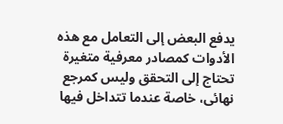يدفع البعض إلى التعامل مع هذه الأدوات كمصادر معرفية متغيرة تحتاج إلى التحقق وليس كمرجع نهائى، خاصة عندما تتداخل فيها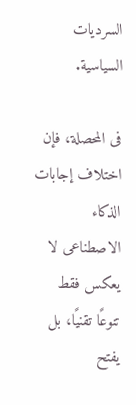السرديات السياسية.

فى المحصلة، فإن اختلاف إجابات الذكاء الاصطناعى لا يعكس فقط تنوعًا تقنيًا، بل يفتح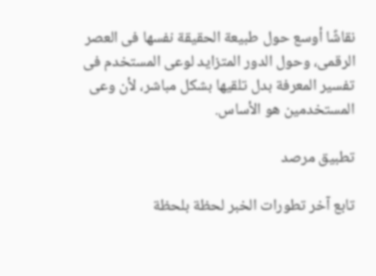نقاشًا أوسع حول طبيعة الحقيقة نفسها فى العصر الرقمى، وحول الدور المتزايد لوعى المستخدم فى تفسير المعرفة بدل تلقيها بشكل مباشر، لأن وعى المستخدمين هو الأساس.

تطبيق مرصد

تابع آخر تطورات الخبر لحظة بلحظة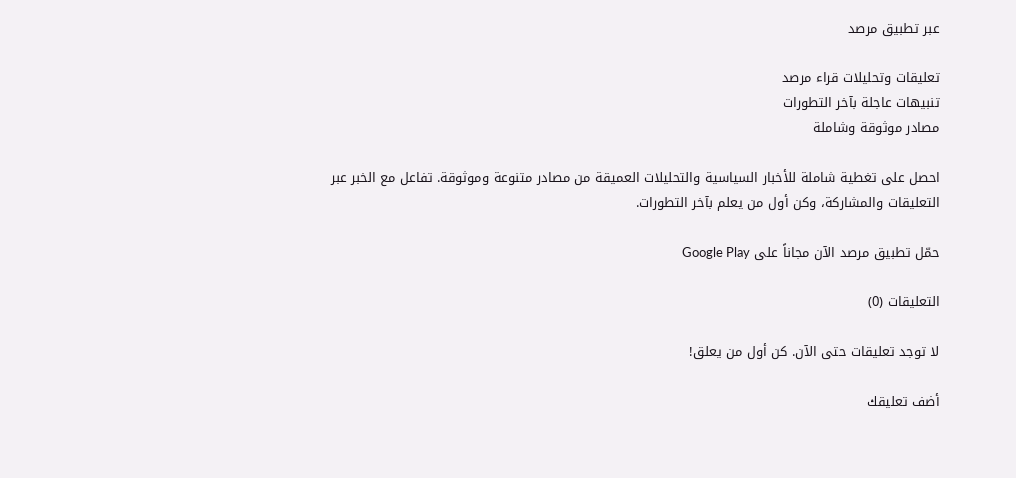عبر تطبيق مرصد

تعليقات وتحليلات قراء مرصد
تنبيهات عاجلة بآخر التطورات
مصادر موثوقة وشاملة

احصل على تغطية شاملة للأخبار السياسية والتحليلات العميقة من مصادر متنوعة وموثوقة. تفاعل مع الخبر عبر التعليقات والمشاركة، وكن أول من يعلم بآخر التطورات.

حمّل تطبيق مرصد الآن مجاناً على Google Play

التعليقات (0)

لا توجد تعليقات حتى الآن. كن أول من يعلق!

أضف تعليقك